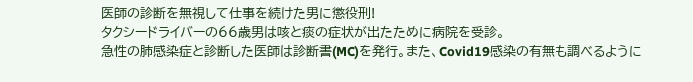医師の診断を無視して仕事を続けた男に懲役刑!
タクシードライバーの66歳男は咳と痰の症状が出たために病院を受診。
急性の肺感染症と診断した医師は診断書(MC)を発行。また、Covid19感染の有無も調べるように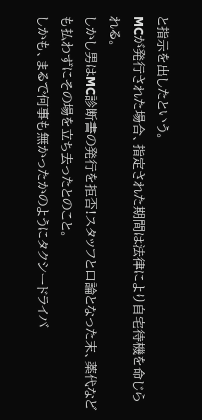と指示を出したという。
MCが発行された場合、指定された期間は法律により自宅待機を命じられる。
しかし男はMC診断書の発行を拒否!スタッフと口論となった末、薬代なども払わずにその場を立ち去ったとのこと。
しかも、まるで何事も無かったかのようにタクシードライバ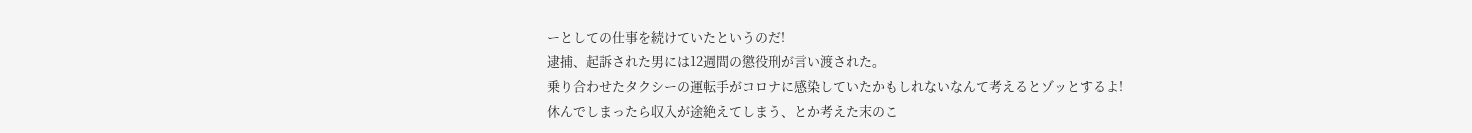ーとしての仕事を続けていたというのだ!
逮捕、起訴された男には12週間の懲役刑が言い渡された。
乗り合わせたタクシーの運転手がコロナに感染していたかもしれないなんて考えるとゾッとするよ!
休んでしまったら収入が途絶えてしまう、とか考えた末のこ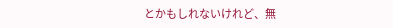とかもしれないけれど、無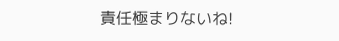責任極まりないね!